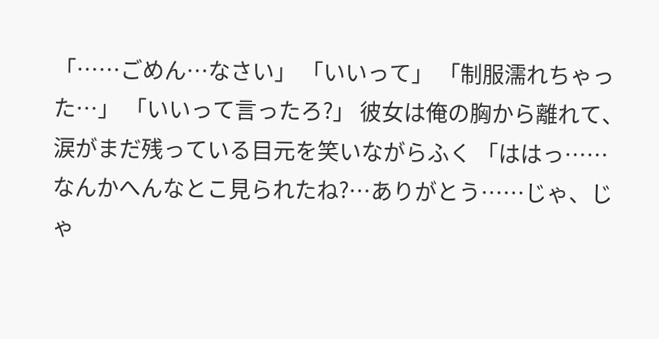「……ごめん…なさい」 「いいって」 「制服濡れちゃった…」 「いいって言ったろ?」 彼女は俺の胸から離れて、涙がまだ残っている目元を笑いながらふく 「ははっ……なんかへんなとこ見られたね?…ありがとう……じゃ、じゃ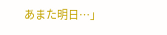あまた明日…」